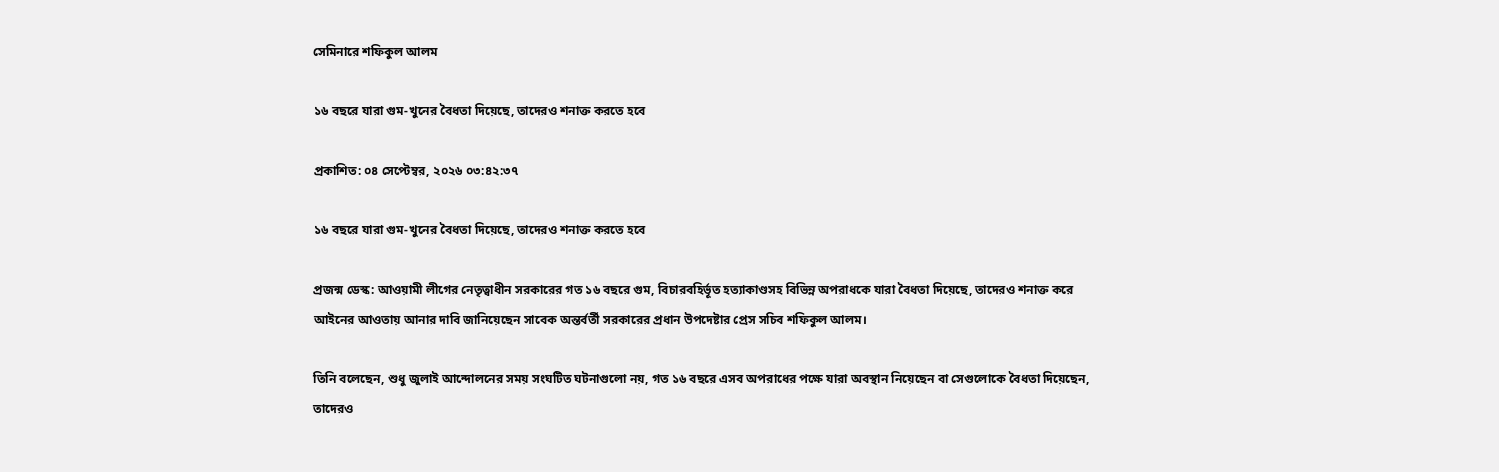সেমিনারে শফিকুল আলম

১৬ বছরে যারা গুম-খুনের বৈধতা দিয়েছে, তাদেরও শনাক্ত করতে হবে

প্রকাশিত: ০৪ সেপ্টেম্বর, ২০২৬ ০৩:৪২:৩৭

১৬ বছরে যারা গুম-খুনের বৈধতা দিয়েছে, তাদেরও শনাক্ত করতে হবে

প্রজন্ম ডেস্ক: আওয়ামী লীগের নেতৃত্বাধীন সরকারের গত ১৬ বছরে গুম, বিচারবহির্ভূত হত্যাকাণ্ডসহ বিভিন্ন অপরাধকে যারা বৈধতা দিয়েছে, তাদেরও শনাক্ত করে আইনের আওতায় আনার দাবি জানিয়েছেন সাবেক অন্তর্বর্তী সরকারের প্রধান উপদেষ্টার প্রেস সচিব শফিকুল আলম।

তিনি বলেছেন, শুধু জুলাই আন্দোলনের সময় সংঘটিত ঘটনাগুলো নয়, গত ১৬ বছরে এসব অপরাধের পক্ষে যারা অবস্থান নিয়েছেন বা সেগুলোকে বৈধতা দিয়েছেন, তাদেরও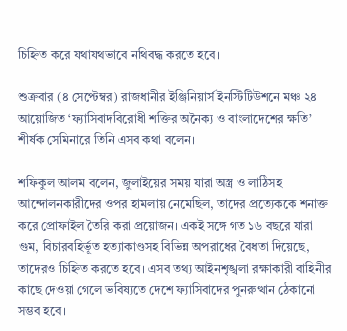চিহ্নিত করে যথাযথভাবে নথিবদ্ধ করতে হবে।

শুক্রবার (৪ সেপ্টেম্বর) রাজধানীর ইঞ্জিনিয়ার্স ইনস্টিটিউশনে মঞ্চ ২৪ আয়োজিত ‘ফ্যাসিবাদবিরোধী শক্তির অনৈক্য ও বাংলাদেশের ক্ষতি’ শীর্ষক সেমিনারে তিনি এসব কথা বলেন।

শফিকুল আলম বলেন, জুলাইয়ের সময় যারা অস্ত্র ও লাঠিসহ আন্দোলনকারীদের ওপর হামলায় নেমেছিল, তাদের প্রত্যেককে শনাক্ত করে প্রোফাইল তৈরি করা প্রয়োজন। একই সঙ্গে গত ১৬ বছরে যারা গুম, বিচারবহির্ভূত হত্যাকাণ্ডসহ বিভিন্ন অপরাধের বৈধতা দিয়েছে, তাদেরও চিহ্নিত করতে হবে। এসব তথ্য আইনশৃঙ্খলা রক্ষাকারী বাহিনীর কাছে দেওয়া গেলে ভবিষ্যতে দেশে ফ্যাসিবাদের পুনরুত্থান ঠেকানো সম্ভব হবে।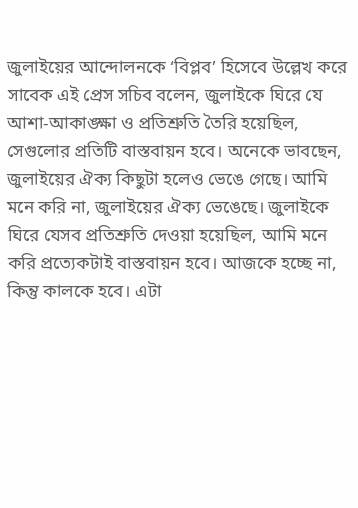জুলাইয়ের আন্দোলনকে ‘বিপ্লব’ হিসেবে উল্লেখ করে সাবেক এই প্রেস সচিব বলেন, জুলাইকে ঘিরে যে আশা-আকাঙ্ক্ষা ও প্রতিশ্রুতি তৈরি হয়েছিল, সেগুলোর প্রতিটি বাস্তবায়ন হবে। অনেকে ভাবছেন, জুলাইয়ের ঐক্য কিছুটা হলেও ভেঙে গেছে। আমি মনে করি না, জুলাইয়ের ঐক্য ভেঙেছে। জুলাইকে ঘিরে যেসব প্রতিশ্রুতি দেওয়া হয়েছিল, আমি মনে করি প্রত্যেকটাই বাস্তবায়ন হবে। আজকে হচ্ছে না, কিন্তু কালকে হবে। এটা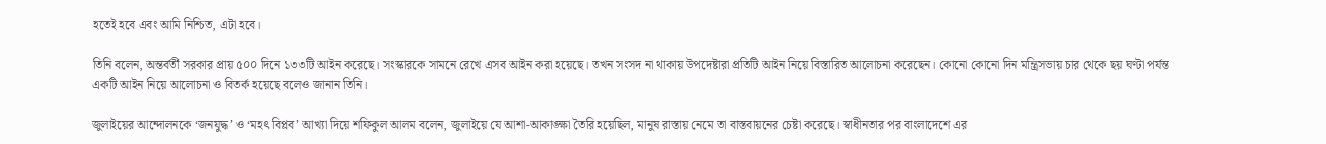হতেই হবে এবং আমি নিশ্চিত, এটা হবে।

তিনি বলেন, অন্তর্বর্তী সরকার প্রায় ৫০০ দিনে ১৩৩টি আইন করেছে। সংস্কারকে সামনে রেখে এসব আইন করা হয়েছে। তখন সংসদ না থাকায় উপদেষ্টারা প্রতিটি আইন নিয়ে বিস্তারিত আলোচনা করেছেন। কোনো কোনো দিন মন্ত্রিসভায় চার থেকে ছয় ঘণ্টা পর্যন্ত একটি আইন নিয়ে আলোচনা ও বিতর্ক হয়েছে বলেও জানান তিনি।

জুলাইয়ের আন্দোলনকে ‘জনযুদ্ধ’ ও ‘মহৎ বিপ্লব’ আখ্যা দিয়ে শফিকুল আলম বলেন, জুলাইয়ে যে আশা-আকাঙ্ক্ষা তৈরি হয়েছিল, মানুষ রাস্তায় নেমে তা বাস্তবায়নের চেষ্টা করেছে। স্বাধীনতার পর বাংলাদেশে এর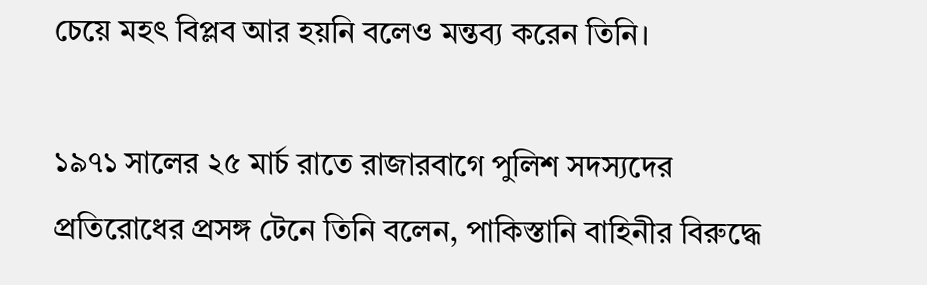চেয়ে মহৎ বিপ্লব আর হয়নি বলেও মন্তব্য করেন তিনি।

১৯৭১ সালের ২৫ মার্চ রাতে রাজারবাগে পুলিশ সদস্যদের প্রতিরোধের প্রসঙ্গ টেনে তিনি বলেন, পাকিস্তানি বাহিনীর বিরুদ্ধে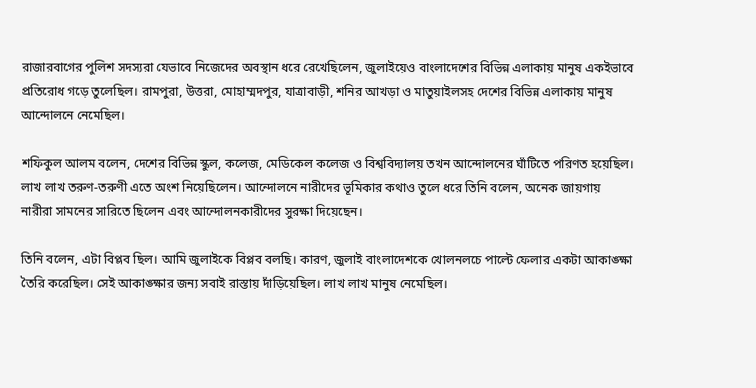রাজারবাগের পুলিশ সদস্যরা যেভাবে নিজেদের অবস্থান ধরে রেখেছিলেন, জুলাইয়েও বাংলাদেশের বিভিন্ন এলাকায় মানুষ একইভাবে প্রতিরোধ গড়ে তুলেছিল। রামপুরা, উত্তরা, মোহাম্মদপুর, যাত্রাবাড়ী, শনির আখড়া ও মাতুয়াইলসহ দেশের বিভিন্ন এলাকায় মানুষ আন্দোলনে নেমেছিল।

শফিকুল আলম বলেন, দেশের বিভিন্ন স্কুল, কলেজ, মেডিকেল কলেজ ও বিশ্ববিদ্যালয় তখন আন্দোলনের ঘাঁটিতে পরিণত হয়েছিল। লাখ লাখ তরুণ-তরুণী এতে অংশ নিয়েছিলেন। আন্দোলনে নারীদের ভূমিকার কথাও তুলে ধরে তিনি বলেন, অনেক জায়গায় নারীরা সামনের সারিতে ছিলেন এবং আন্দোলনকারীদের সুরক্ষা দিয়েছেন।

তিনি বলেন, এটা বিপ্লব ছিল। আমি জুলাইকে বিপ্লব বলছি। কারণ, জুলাই বাংলাদেশকে খোলনলচে পাল্টে ফেলার একটা আকাঙ্ক্ষা তৈরি করেছিল। সেই আকাঙ্ক্ষার জন্য সবাই রাস্তায় দাঁড়িয়েছিল। লাখ লাখ মানুষ নেমেছিল।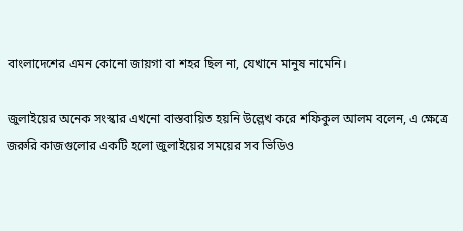বাংলাদেশের এমন কোনো জায়গা বা শহর ছিল না, যেখানে মানুষ নামেনি।

জুলাইয়ের অনেক সংস্কার এখনো বাস্তবায়িত হয়নি উল্লেখ করে শফিকুল আলম বলেন, এ ক্ষেত্রে জরুরি কাজগুলোর একটি হলো জুলাইয়ের সময়ের সব ভিডিও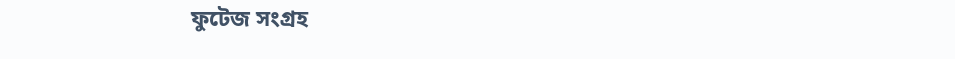ফুটেজ সংগ্রহ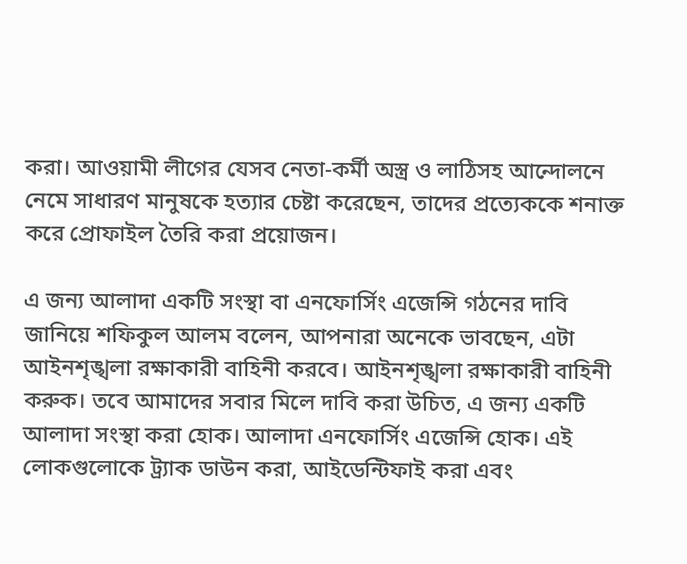করা। আওয়ামী লীগের যেসব নেতা-কর্মী অস্ত্র ও লাঠিসহ আন্দোলনে নেমে সাধারণ মানুষকে হত্যার চেষ্টা করেছেন, তাদের প্রত্যেককে শনাক্ত করে প্রোফাইল তৈরি করা প্রয়োজন।

এ জন্য আলাদা একটি সংস্থা বা এনফোর্সিং এজেন্সি গঠনের দাবি জানিয়ে শফিকুল আলম বলেন, আপনারা অনেকে ভাবছেন, এটা আইনশৃঙ্খলা রক্ষাকারী বাহিনী করবে। আইনশৃঙ্খলা রক্ষাকারী বাহিনী করুক। তবে আমাদের সবার মিলে দাবি করা উচিত, এ জন্য একটি আলাদা সংস্থা করা হোক। আলাদা এনফোর্সিং এজেন্সি হোক। এই লোকগুলোকে ট্র্যাক ডাউন করা, আইডেন্টিফাই করা এবং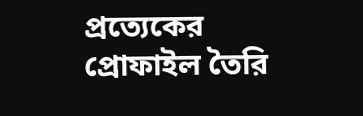প্রত্যেকের প্রোফাইল তৈরি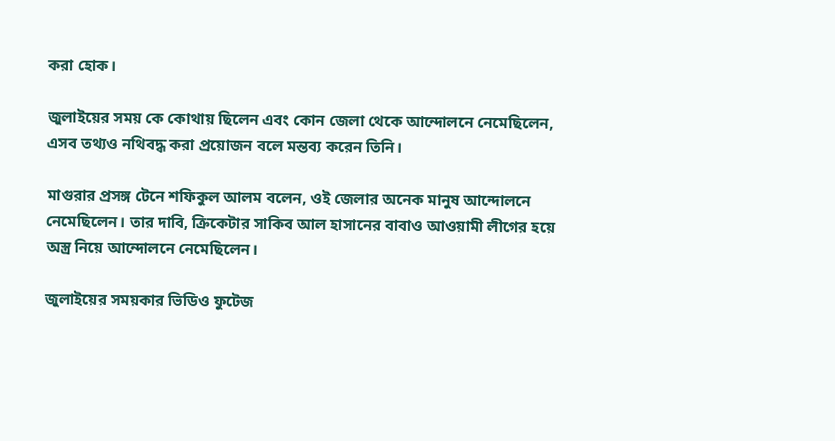করা হোক।

জুলাইয়ের সময় কে কোথায় ছিলেন এবং কোন জেলা থেকে আন্দোলনে নেমেছিলেন, এসব তথ্যও নথিবদ্ধ করা প্রয়োজন বলে মন্তব্য করেন তিনি।

মাগুরার প্রসঙ্গ টেনে শফিকুল আলম বলেন, ওই জেলার অনেক মানুষ আন্দোলনে নেমেছিলেন। তার দাবি, ক্রিকেটার সাকিব আল হাসানের বাবাও আওয়ামী লীগের হয়ে অস্ত্র নিয়ে আন্দোলনে নেমেছিলেন।

জুলাইয়ের সময়কার ভিডিও ফুটেজ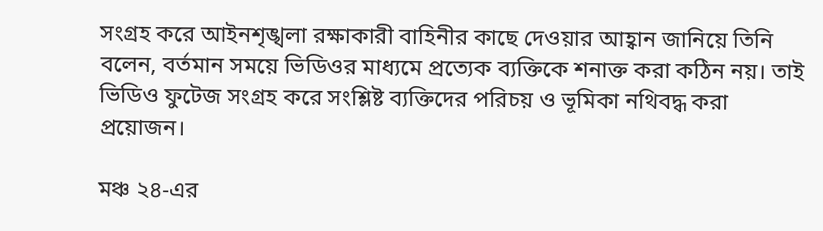সংগ্রহ করে আইনশৃঙ্খলা রক্ষাকারী বাহিনীর কাছে দেওয়ার আহ্বান জানিয়ে তিনি বলেন, বর্তমান সময়ে ভিডিওর মাধ্যমে প্রত্যেক ব্যক্তিকে শনাক্ত করা কঠিন নয়। তাই ভিডিও ফুটেজ সংগ্রহ করে সংশ্লিষ্ট ব্যক্তিদের পরিচয় ও ভূমিকা নথিবদ্ধ করা প্রয়োজন।

মঞ্চ ২৪-এর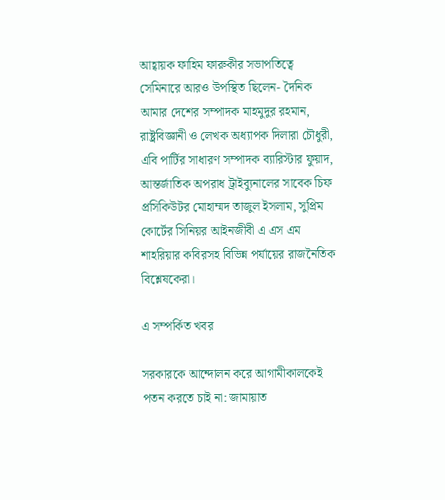আহ্বায়ক ফাহিম ফারুকীর সভাপতিত্বে সেমিনারে আরও উপস্থিত ছিলেন- দৈনিক আমার দেশের সম্পাদক মাহমুদুর রহমান, রাষ্ট্রবিজ্ঞানী ও লেখক অধ্যাপক দিলারা চৌধুরী, এবি পার্টির সাধারণ সম্পাদক ব্যারিস্টার ফুয়াদ, আন্তর্জাতিক অপরাধ ট্রাইব্যুনালের সাবেক চিফ প্রসিকিউটর মোহাম্মদ তাজুল ইসলাম, সুপ্রিম কোর্টের সিনিয়র আইনজীবী এ এস এম শাহরিয়ার কবিরসহ বিভিন্ন পর্যায়ের রাজনৈতিক বিশ্লেষকেরা।

এ সম্পর্কিত খবর

সরকারকে আন্দোলন করে আগামীকালকেই পতন করতে চাই না: জামায়াত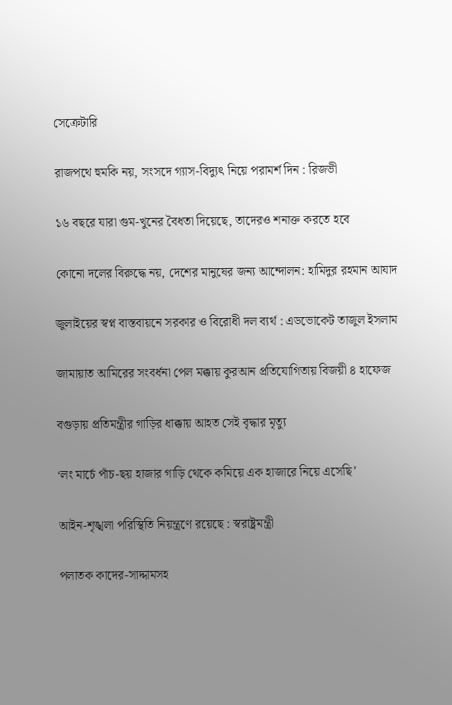সেক্রেটারি

রাজপথে হুমকি নয়, সংসদে গ্যাস-বিদ্যুৎ নিয়ে পরামর্শ দিন : রিজভী

১৬ বছরে যারা গুম-খুনের বৈধতা দিয়েছে, তাদেরও শনাক্ত করতে হবে

কোনো দলের বিরুদ্ধে নয়, দেশের মানুষের জন্য আন্দোলন: হামিদুর রহমান আযাদ

জুলাইয়ের স্বপ্ন বাস্তবায়নে সরকার ও বিরোধী দল ব্যর্থ : এডভোকেট তাজুল ইসলাম

জামায়াত আমিরের সংবর্ধনা পেল মক্কায় কুরআন প্রতিযোগিতায় বিজয়ী ৪ হাফেজ

বগুড়ায় প্রতিমন্ত্রীর গাড়ির ধাক্কায় আহত সেই বৃদ্ধার মৃত্যু

‘লং মার্চে পাঁচ-ছয় হাজার গাড়ি থেকে কমিয়ে এক হাজারে নিয়ে এসেছি’

আইন-শৃঙ্খলা পরিস্থিতি নিয়ন্ত্রণে রয়েছে : স্বরাষ্ট্রমন্ত্রী

পলাতক কাদের-সাদ্দামসহ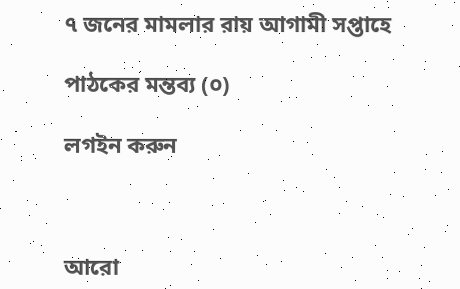৭ জনের মামলার রায় আগামী সপ্তাহে

পাঠকের মন্তব্য (০)

লগইন করুন



আরো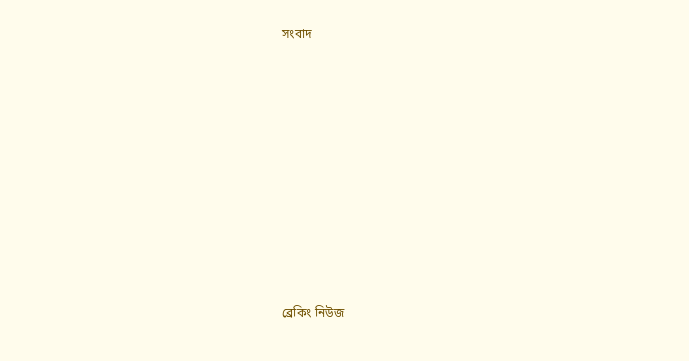সংবাদ














ব্রেকিং নিউজ